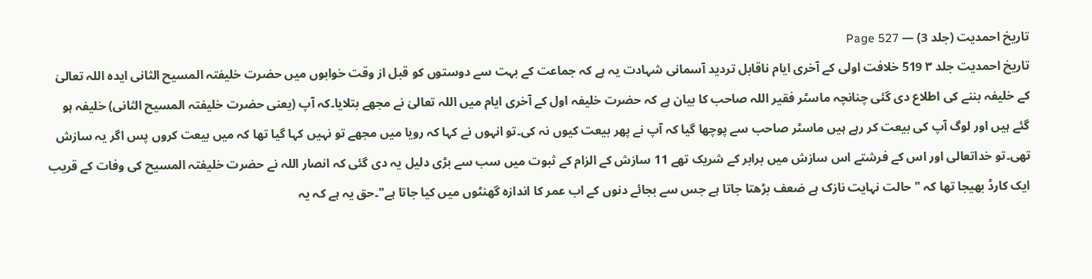تاریخ احمدیت (جلد 3) — Page 527
تاریخ احمدیت جلد ۳ 519 خلافت اولی کے آخری ایام ناقابل تردید آسمانی شہادت یہ ہے کہ جماعت کے بہت سے دوستوں کو قبل از وقت خوابوں میں حضرت خلیفتہ المسیح الثانی ایدہ اللہ تعالیٰ کے خلیفہ بننے کی اطلاع دی گئی چنانچہ ماسٹر فقیر اللہ صاحب کا بیان ہے کہ حضرت خلیفہ اول کے آخری ایام میں اللہ تعالیٰ نے مجھے بتلایا۔کہ آپ (یعنی حضرت خلیفتہ المسیح الثانی) خلیفہ ہو گئے ہیں اور لوگ آپ کی بیعت کر رہے ہیں ماسٹر صاحب سے پوچھا گیا کہ آپ نے پھر بیعت کیوں نہ کی۔تو انہوں نے کہا کہ رویا میں مجھے تو نہیں کہا گیا تھا کہ میں بیعت کروں پس اگر یہ سازش تھی۔تو خداتعالی اور اس کے فرشتے اس سازش میں برابر کے شریک تھے 11 سازش کے الزام کے ثبوت میں سب سے بڑی دلیل یہ دی گئی کہ انصار اللہ نے حضرت خلیفتہ المسیح کی وفات کے قریب ایک کارڈ بھیجا تھا کہ " حالت نہایت نازک ہے ضعف بڑھتا جاتا ہے جس سے بجائے دنوں کے اب عمر کا اندازہ گھنٹوں میں کیا جاتا ہے"۔حق یہ ہے کہ یہ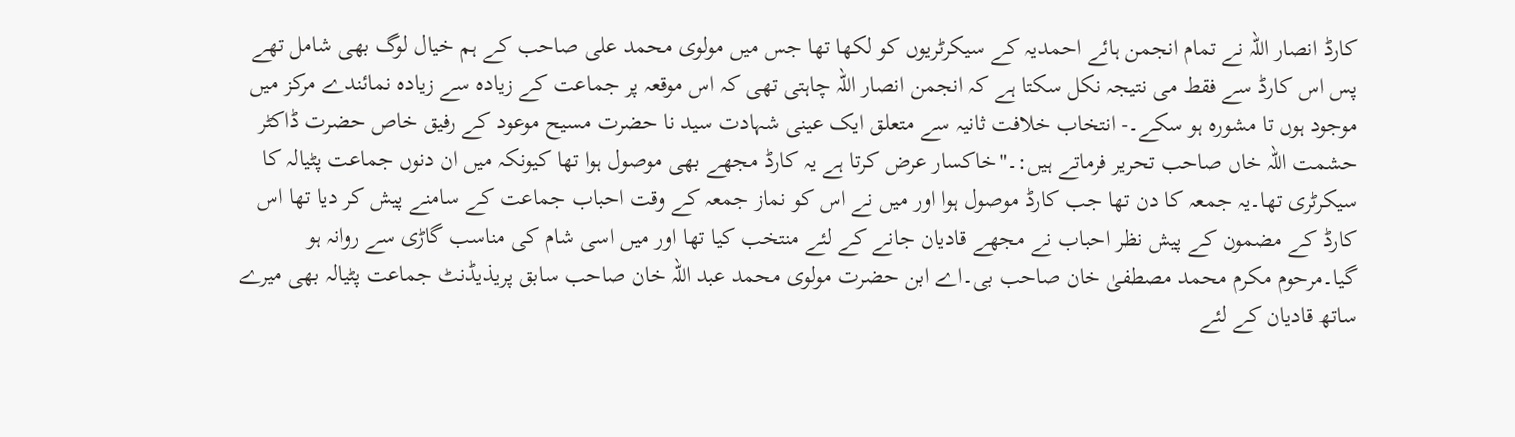کارڈ انصار اللہ نے تمام انجمن ہائے احمدیہ کے سیکرٹریوں کو لکھا تھا جس میں مولوی محمد علی صاحب کے ہم خیال لوگ بھی شامل تھے پس اس کارڈ سے فقط می نتیجہ نکل سکتا ہے کہ انجمن انصار اللہ چاہتی تھی کہ اس موقعہ پر جماعت کے زیادہ سے زیادہ نمائندے مرکز میں موجود ہوں تا مشورہ ہو سکے۔- انتخاب خلافت ثانیہ سے متعلق ایک عینی شہادت سید نا حضرت مسیح موعود کے رفیق خاص حضرت ڈاکٹر حشمت اللہ خاں صاحب تحریر فرماتے ہیں:۔"خاکسار عرض کرتا ہے یہ کارڈ مجھے بھی موصول ہوا تھا کیونکہ میں ان دنوں جماعت پٹیالہ کا سیکرٹری تھا۔یہ جمعہ کا دن تھا جب کارڈ موصول ہوا اور میں نے اس کو نماز جمعہ کے وقت احباب جماعت کے سامنے پیش کر دیا تھا اس کارڈ کے مضمون کے پیش نظر احباب نے مجھے قادیان جانے کے لئے منتخب کیا تھا اور میں اسی شام کی مناسب گاڑی سے روانہ ہو گیا۔مرحوم مکرم محمد مصطفیٰ خان صاحب بی۔اے ابن حضرت مولوی محمد عبد اللہ خان صاحب سابق پریذیڈنٹ جماعت پٹیالہ بھی میرے ساتھ قادیان کے لئے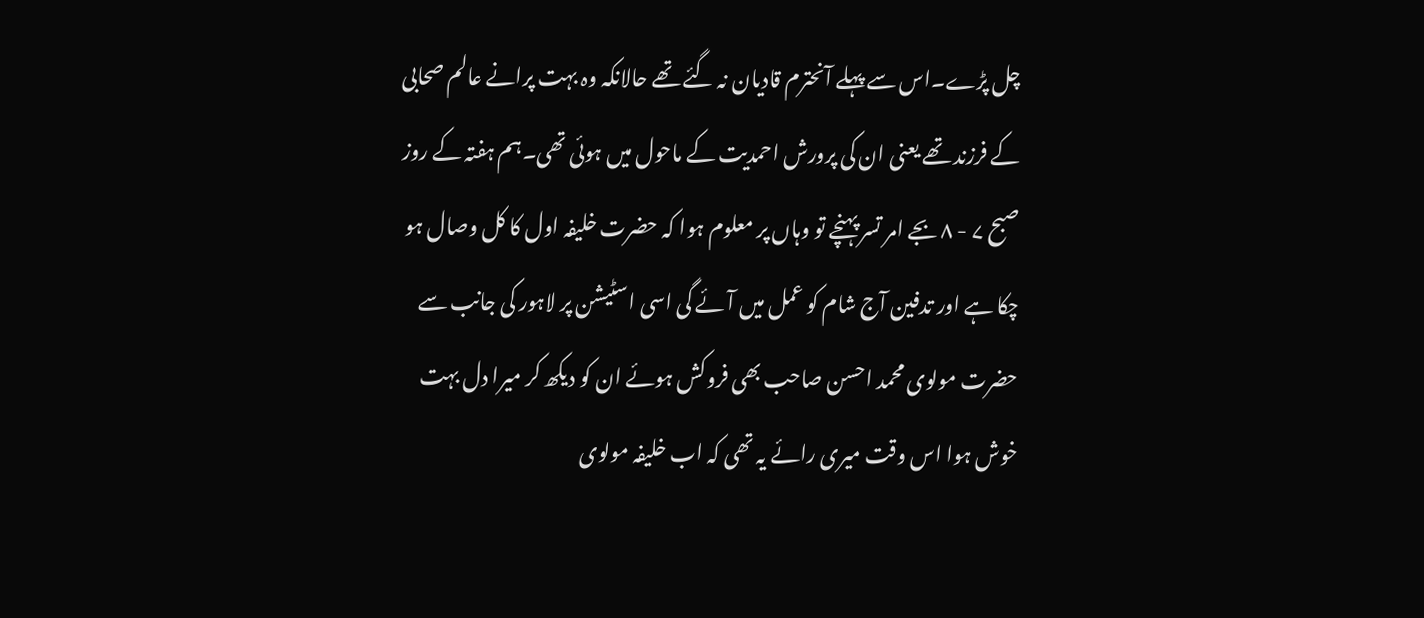چل پڑے۔اس سے پہلے آنحترم قادیان نہ گئے تھے حالانکہ وہ بہت پرانے عالم صحابی کے فرزند تھے یعنی ان کی پرورش احمدیت کے ماحول میں ہوئی تھی۔ہم ہفتہ کے روز صبح ۷ - ۸ بجے امر تسر پہنچے تو وہاں پر معلوم ہوا کہ حضرت خلیفہ اول کا کل وصال ہو چکا ہے اور تدفین آج شام کو عمل میں آئے گی اسی اسٹیشن پر لاہور کی جانب سے حضرت مولوی محمد احسن صاحب بھی فروکش ہوئے ان کو دیکھ کر میرا دل بہت خوش ہوا اس وقت میری رائے یہ تھی کہ اب خلیفہ مولوی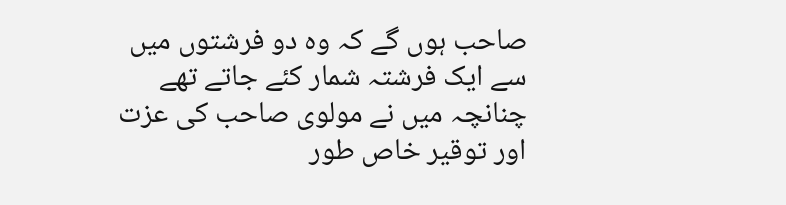صاحب ہوں گے کہ وہ دو فرشتوں میں سے ایک فرشتہ شمار کئے جاتے تھے چنانچہ میں نے مولوی صاحب کی عزت اور توقیر خاص طور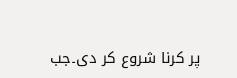پر کرنا شروع کر دی۔جب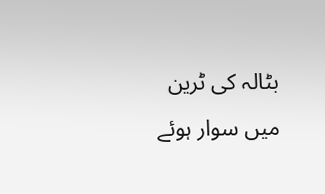بٹالہ کی ٹرین میں سوار ہوئے